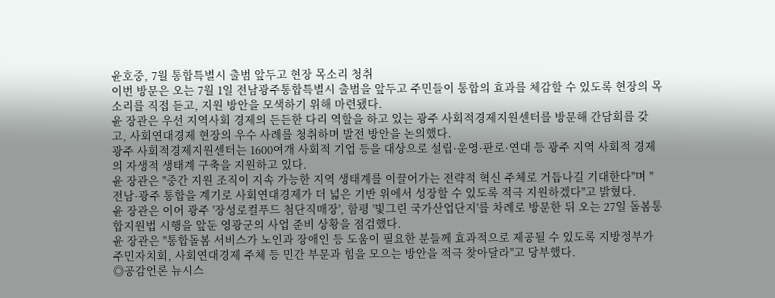윤호중, 7월 통합특별시 출범 앞두고 현장 목소리 청취
이번 방문은 오는 7월 1일 전남광주통합특별시 출범을 앞두고 주민들이 통합의 효과를 체감할 수 있도록 현장의 목소리를 직접 듣고, 지원 방안을 모색하기 위해 마련됐다.
윤 장관은 우선 지역사회 경제의 든든한 다리 역할을 하고 있는 광주 사회적경제지원센터를 방문해 간담회를 갖고, 사회연대경제 현장의 우수 사례를 청취하며 발전 방안을 논의했다.
광주 사회적경제지원센터는 1600여개 사회적 기업 등을 대상으로 설립·운영·판로·연대 등 광주 지역 사회적 경제의 자생적 생태계 구축을 지원하고 있다.
윤 장관은 "중간 지원 조직이 지속 가능한 지역 생태계를 이끌어가는 전략적 혁신 주체로 거듭나길 기대한다"며 "전남·광주 통합을 계기로 사회연대경제가 더 넓은 기반 위에서 성장할 수 있도록 적극 지원하겠다"고 밝혔다.
윤 장관은 이어 광주 '장성로컬푸드 첨단직매장', 함평 '빛그린 국가산업단지'를 차례로 방문한 뒤 오는 27일 돌봄통합지원법 시행을 앞둔 영광군의 사업 준비 상황을 점검했다.
윤 장관은 "통합돌봄 서비스가 노인과 장애인 등 도움이 필요한 분들께 효과적으로 제공될 수 있도록 지방정부가 주민자치회, 사회연대경제 주체 등 민간 부문과 힘을 모으는 방안을 적극 찾아달라"고 당부했다.
◎공감언론 뉴시스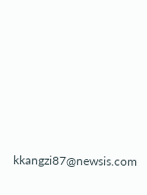kkangzi87@newsis.com